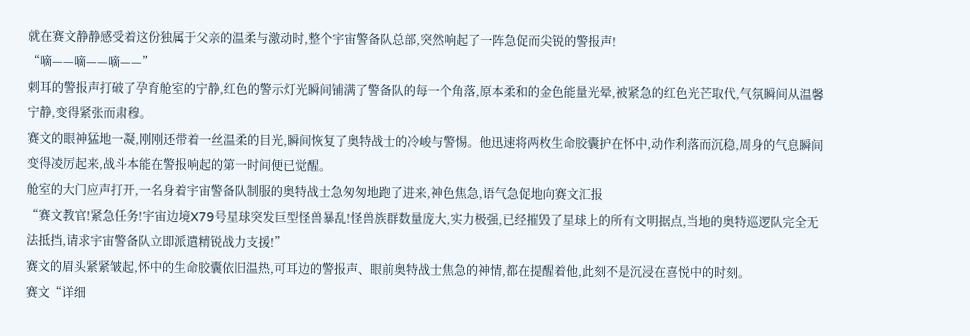就在赛文静静感受着这份独属于父亲的温柔与激动时,整个宇宙警备队总部,突然响起了一阵急促而尖锐的警报声!
“嘀——嘀——嘀——”
刺耳的警报声打破了孕育舱室的宁静,红色的警示灯光瞬间铺满了警备队的每一个角落,原本柔和的金色能量光晕,被紧急的红色光芒取代,气氛瞬间从温馨宁静,变得紧张而肃穆。
赛文的眼神猛地一凝,刚刚还带着一丝温柔的目光,瞬间恢复了奥特战士的冷峻与警惕。他迅速将两枚生命胶囊护在怀中,动作利落而沉稳,周身的气息瞬间变得凌厉起来,战斗本能在警报响起的第一时间便已觉醒。
舱室的大门应声打开,一名身着宇宙警备队制服的奥特战士急匆匆地跑了进来,神色焦急,语气急促地向赛文汇报
“赛文教官!紧急任务!宇宙边境X79号星球突发巨型怪兽暴乱!怪兽族群数量庞大,实力极强,已经摧毁了星球上的所有文明据点,当地的奥特巡逻队完全无法抵挡,请求宇宙警备队立即派遣精锐战力支援!”
赛文的眉头紧紧皱起,怀中的生命胶囊依旧温热,可耳边的警报声、眼前奥特战士焦急的神情,都在提醒着他,此刻不是沉浸在喜悦中的时刻。
赛文“详细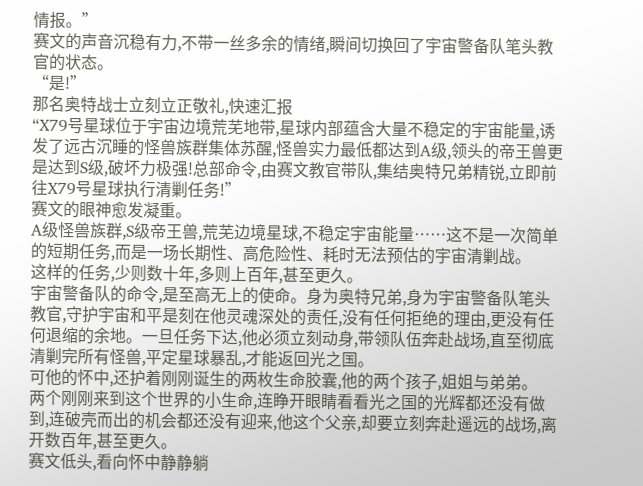情报。”
赛文的声音沉稳有力,不带一丝多余的情绪,瞬间切换回了宇宙警备队笔头教官的状态。
“是!”
那名奥特战士立刻立正敬礼,快速汇报
“X79号星球位于宇宙边境荒芜地带,星球内部蕴含大量不稳定的宇宙能量,诱发了远古沉睡的怪兽族群集体苏醒,怪兽实力最低都达到A级,领头的帝王兽更是达到S级,破坏力极强!总部命令,由赛文教官带队,集结奥特兄弟精锐,立即前往X79号星球执行清剿任务!”
赛文的眼神愈发凝重。
A级怪兽族群,S级帝王兽,荒芜边境星球,不稳定宇宙能量……这不是一次简单的短期任务,而是一场长期性、高危险性、耗时无法预估的宇宙清剿战。
这样的任务,少则数十年,多则上百年,甚至更久。
宇宙警备队的命令,是至高无上的使命。身为奥特兄弟,身为宇宙警备队笔头教官,守护宇宙和平是刻在他灵魂深处的责任,没有任何拒绝的理由,更没有任何退缩的余地。一旦任务下达,他必须立刻动身,带领队伍奔赴战场,直至彻底清剿完所有怪兽,平定星球暴乱,才能返回光之国。
可他的怀中,还护着刚刚诞生的两枚生命胶囊,他的两个孩子,姐姐与弟弟。
两个刚刚来到这个世界的小生命,连睁开眼睛看看光之国的光辉都还没有做到,连破壳而出的机会都还没有迎来,他这个父亲,却要立刻奔赴遥远的战场,离开数百年,甚至更久。
赛文低头,看向怀中静静躺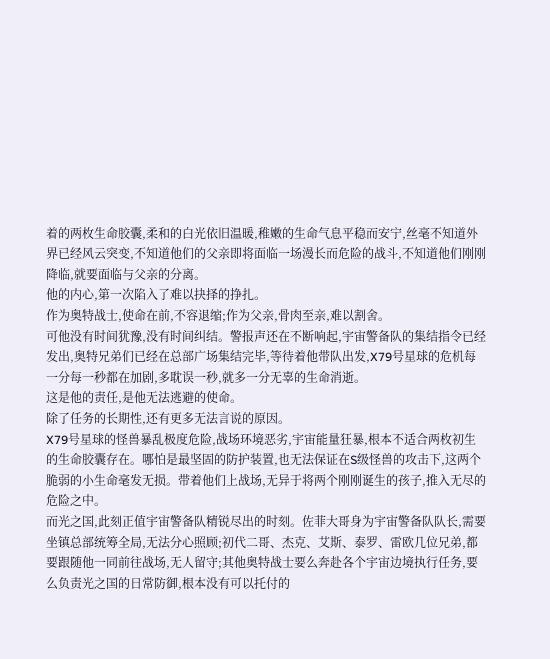着的两枚生命胶囊,柔和的白光依旧温暖,稚嫩的生命气息平稳而安宁,丝毫不知道外界已经风云突变,不知道他们的父亲即将面临一场漫长而危险的战斗,不知道他们刚刚降临,就要面临与父亲的分离。
他的内心,第一次陷入了难以抉择的挣扎。
作为奥特战士,使命在前,不容退缩;作为父亲,骨肉至亲,难以割舍。
可他没有时间犹豫,没有时间纠结。警报声还在不断响起,宇宙警备队的集结指令已经发出,奥特兄弟们已经在总部广场集结完毕,等待着他带队出发,X79号星球的危机每一分每一秒都在加剧,多耽误一秒,就多一分无辜的生命消逝。
这是他的责任,是他无法逃避的使命。
除了任务的长期性,还有更多无法言说的原因。
X79号星球的怪兽暴乱极度危险,战场环境恶劣,宇宙能量狂暴,根本不适合两枚初生的生命胶囊存在。哪怕是最坚固的防护装置,也无法保证在S级怪兽的攻击下,这两个脆弱的小生命毫发无损。带着他们上战场,无异于将两个刚刚诞生的孩子,推入无尽的危险之中。
而光之国,此刻正值宇宙警备队精锐尽出的时刻。佐菲大哥身为宇宙警备队队长,需要坐镇总部统筹全局,无法分心照顾;初代二哥、杰克、艾斯、泰罗、雷欧几位兄弟,都要跟随他一同前往战场,无人留守;其他奥特战士要么奔赴各个宇宙边境执行任务,要么负责光之国的日常防御,根本没有可以托付的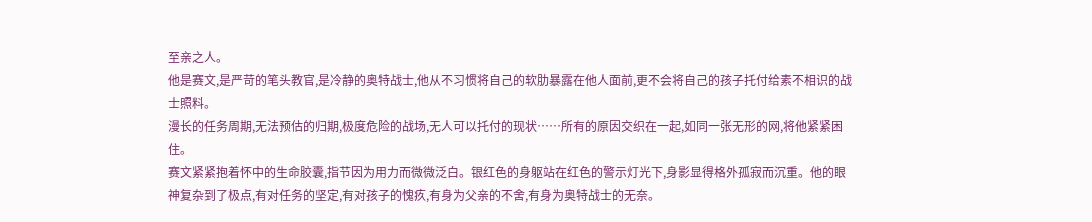至亲之人。
他是赛文,是严苛的笔头教官,是冷静的奥特战士,他从不习惯将自己的软肋暴露在他人面前,更不会将自己的孩子托付给素不相识的战士照料。
漫长的任务周期,无法预估的归期,极度危险的战场,无人可以托付的现状……所有的原因交织在一起,如同一张无形的网,将他紧紧困住。
赛文紧紧抱着怀中的生命胶囊,指节因为用力而微微泛白。银红色的身躯站在红色的警示灯光下,身影显得格外孤寂而沉重。他的眼神复杂到了极点,有对任务的坚定,有对孩子的愧疚,有身为父亲的不舍,有身为奥特战士的无奈。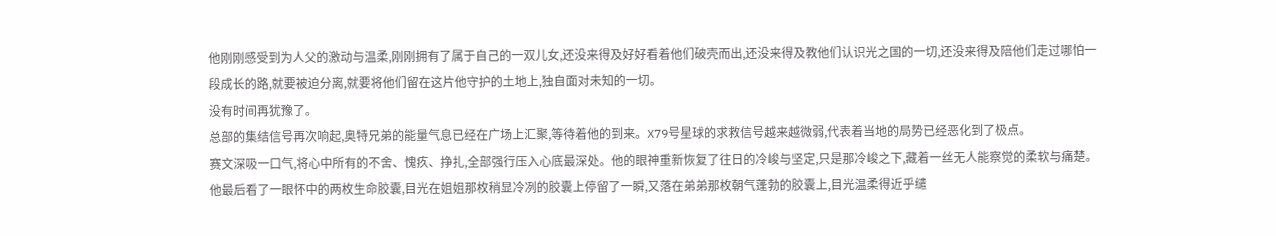他刚刚感受到为人父的激动与温柔,刚刚拥有了属于自己的一双儿女,还没来得及好好看着他们破壳而出,还没来得及教他们认识光之国的一切,还没来得及陪他们走过哪怕一段成长的路,就要被迫分离,就要将他们留在这片他守护的土地上,独自面对未知的一切。
没有时间再犹豫了。
总部的集结信号再次响起,奥特兄弟的能量气息已经在广场上汇聚,等待着他的到来。X79号星球的求救信号越来越微弱,代表着当地的局势已经恶化到了极点。
赛文深吸一口气,将心中所有的不舍、愧疚、挣扎,全部强行压入心底最深处。他的眼神重新恢复了往日的冷峻与坚定,只是那冷峻之下,藏着一丝无人能察觉的柔软与痛楚。
他最后看了一眼怀中的两枚生命胶囊,目光在姐姐那枚稍显冷冽的胶囊上停留了一瞬,又落在弟弟那枚朝气蓬勃的胶囊上,目光温柔得近乎缱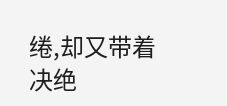绻,却又带着决绝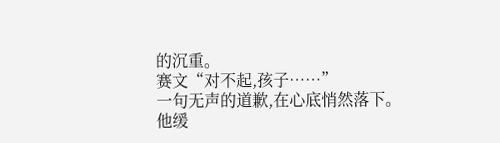的沉重。
赛文“对不起,孩子……”
一句无声的道歉,在心底悄然落下。
他缓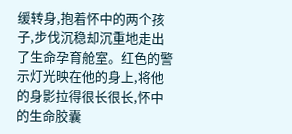缓转身,抱着怀中的两个孩子,步伐沉稳却沉重地走出了生命孕育舱室。红色的警示灯光映在他的身上,将他的身影拉得很长很长,怀中的生命胶囊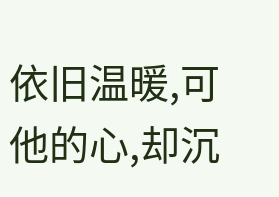依旧温暖,可他的心,却沉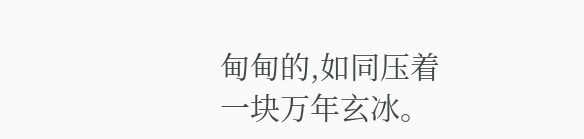甸甸的,如同压着一块万年玄冰。